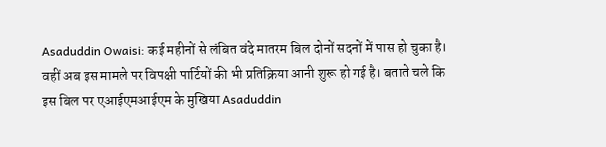Asaduddin Owaisi: कई महीनों से लंबित वंदे मातरम बिल दोनों सदनों में पास हो चुका है। वहीं अब इस मामले पर विपक्षी पार्टियों की भी प्रतिक्रिया आनी शुरू हो गई है। बताते चले कि इस बिल पर एआईएमआईएम के मुखिया Asaduddin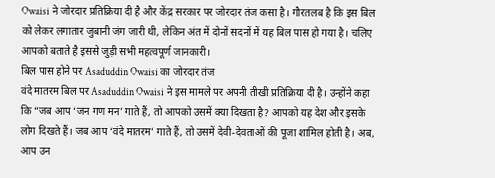Owaisi ने जोरदार प्रतिक्रिया दी है और केंद्र सरकार पर जोरदार तंज कसा है। गौरतलब है कि इस बिल को लेकर लगातार जुबानी जंग जारी थी, लेकिन अंत में दोनों सदनों में यह बिल पास हो गया है। चलिए आपको बताते है इससे जुड़ी सभी महत्वपूर्ण जानकारी।
बिल पास होने पर Asaduddin Owaisi का जोरदार तंज
वंदे मातरम बिल पर Asaduddin Owaisi ने इस मामले पर अपनी तीखी प्रतिक्रिया दी है। उन्होंने कहा कि “जब आप ‘जन गण मन’ गाते हैं, तो आपको उसमें क्या दिखता है? आपको यह देश और इसके लोग दिखते हैं। जब आप ‘वंदे मातरम’ गाते हैं, तो उसमें देवी-देवताओं की पूजा शामिल होती है। अब, आप उन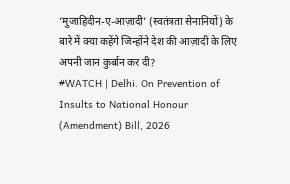‘मुजाहिदीन-ए-आज़ादी’ (स्वतंत्रता सेनानियों) के बारे में क्या कहेंगे जिन्होंने देश की आज़ादी के लिए अपनी जान कुर्बान कर दी?
#WATCH | Delhi. On Prevention of Insults to National Honour (Amendment) Bill, 2026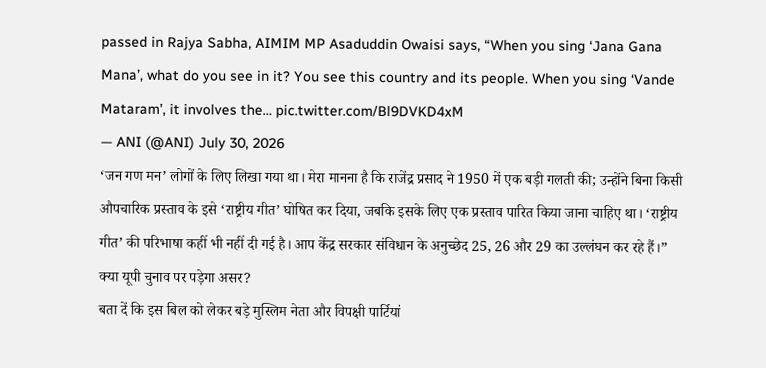passed in Rajya Sabha, AIMIM MP Asaduddin Owaisi says, “When you sing ‘Jana Gana Mana’, what do you see in it? You see this country and its people. When you sing ‘Vande Mataram’, it involves the… pic.twitter.com/Bl9DVKD4xM
— ANI (@ANI) July 30, 2026
‘जन गण मन’ लोगों के लिए लिखा गया था। मेरा मानना है कि राजेंद्र प्रसाद ने 1950 में एक बड़ी गलती की; उन्होंने बिना किसी औपचारिक प्रस्ताव के इसे ‘राष्ट्रीय गीत’ घोषित कर दिया, जबकि इसके लिए एक प्रस्ताव पारित किया जाना चाहिए था। ‘राष्ट्रीय गीत’ की परिभाषा कहीं भी नहीं दी गई है। आप केंद्र सरकार संविधान के अनुच्छेद 25, 26 और 29 का उल्लंघन कर रहे हैं।”
क्या यूपी चुनाव पर पड़ेगा असर?
बता दें कि इस बिल को लेकर बड़े मुस्लिम नेता और विपक्षी पार्टियां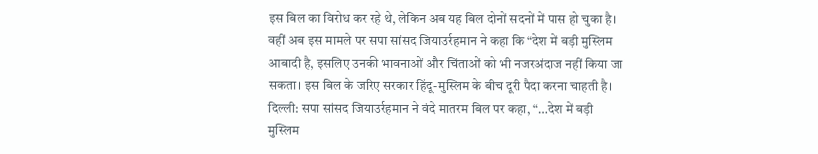इस बिल का विरोध कर रहे थे, लेकिन अब यह बिल दोनों सदनों में पास हो चुका है। वहीं अब इस मामले पर सपा सांसद जियाउर्रहमान ने कहा कि “देश में बड़ी मुस्लिम आबादी है, इसलिए उनकी भावनाओं और चिंताओं को भी नजरअंदाज नहीं किया जा सकता। इस बिल के जरिए सरकार हिंदू-मुस्लिम के बीच दूरी पैदा करना चाहती है।
दिल्ली: सपा सांसद जियाउर्रहमान ने वंदे मातरम बिल पर कहा, “…देश में बड़ी मुस्लिम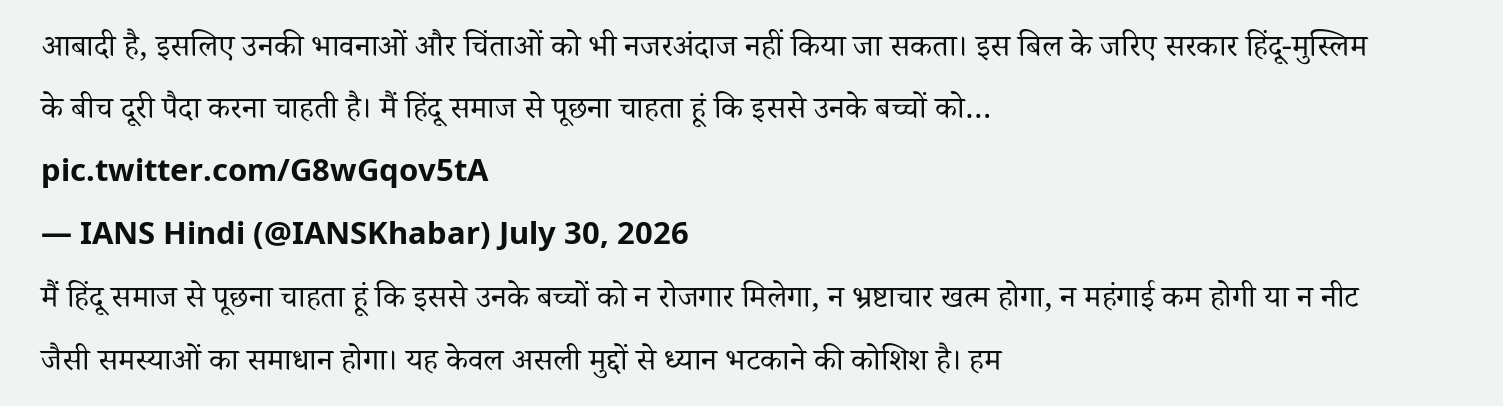आबादी है, इसलिए उनकी भावनाओं और चिंताओं को भी नजरअंदाज नहीं किया जा सकता। इस बिल के जरिए सरकार हिंदू-मुस्लिम के बीच दूरी पैदा करना चाहती है। मैं हिंदू समाज से पूछना चाहता हूं कि इससे उनके बच्चों को… pic.twitter.com/G8wGqov5tA
— IANS Hindi (@IANSKhabar) July 30, 2026
मैं हिंदू समाज से पूछना चाहता हूं कि इससे उनके बच्चों को न रोजगार मिलेगा, न भ्रष्टाचार खत्म होगा, न महंगाई कम होगी या न नीट जैसी समस्याओं का समाधान होगा। यह केवल असली मुद्दों से ध्यान भटकाने की कोशिश है। हम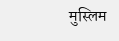मुस्लिम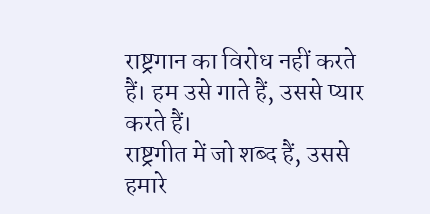राष्ट्रगान का विरोध नहीं करते हैं। हम उसे गाते हैं, उससे प्यार करते हैं।
राष्ट्रगीत में जो शब्द हैं, उससे हमारे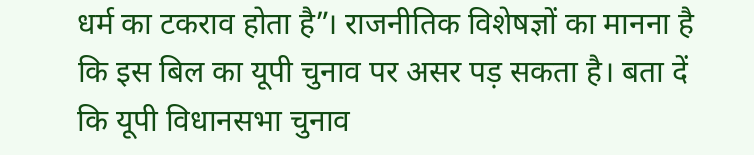धर्म का टकराव होता है”। राजनीतिक विशेषज्ञों का मानना है कि इस बिल का यूपी चुनाव पर असर पड़ सकता है। बता दें कि यूपी विधानसभा चुनाव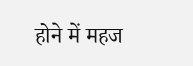होने में महज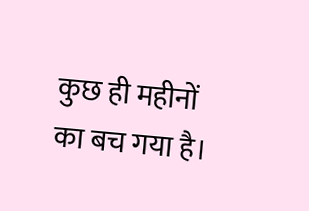कुछ ही महीनों का बच गया है।